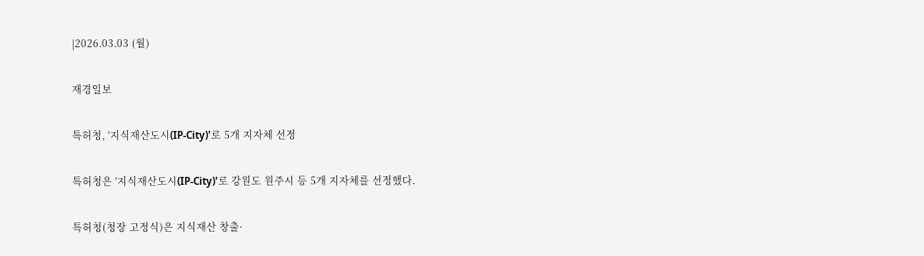|2026.03.03 (월)

재경일보

특허청, '지식재산도시(IP-City)'로 5개 지자체 선정

특허청은 '지식재산도시(IP-City)'로 강원도 원주시 등 5개 지자체를 선정했다.

특허청(청장 고정식)은 지식재산 창출·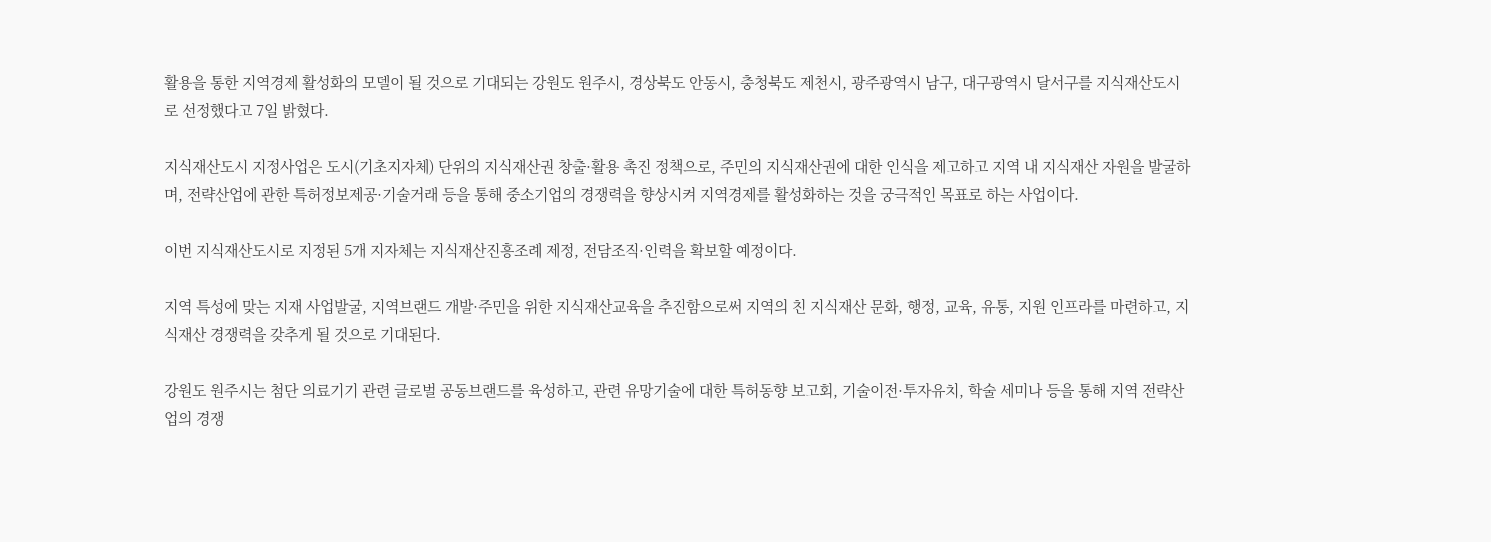활용을 통한 지역경제 활성화의 모델이 될 것으로 기대되는 강원도 원주시, 경상북도 안동시, 충청북도 제천시, 광주광역시 남구, 대구광역시 달서구를 지식재산도시로 선정했다고 7일 밝혔다.

지식재산도시 지정사업은 도시(기초지자체) 단위의 지식재산권 창출·활용 촉진 정책으로, 주민의 지식재산권에 대한 인식을 제고하고 지역 내 지식재산 자원을 발굴하며, 전략산업에 관한 특허정보제공·기술거래 등을 통해 중소기업의 경쟁력을 향상시켜 지역경제를 활성화하는 것을 궁극적인 목표로 하는 사업이다.

이번 지식재산도시로 지정된 5개 지자체는 지식재산진흥조례 제정, 전담조직·인력을 확보할 예정이다.

지역 특성에 맞는 지재 사업발굴, 지역브랜드 개발·주민을 위한 지식재산교육을 추진함으로써 지역의 친 지식재산 문화, 행정, 교육, 유통, 지원 인프라를 마련하고, 지식재산 경쟁력을 갖추게 될 것으로 기대된다.

강원도 원주시는 첨단 의료기기 관련 글로벌 공동브랜드를 육성하고, 관련 유망기술에 대한 특허동향 보고회, 기술이전·투자유치, 학술 세미나 등을 통해 지역 전략산업의 경쟁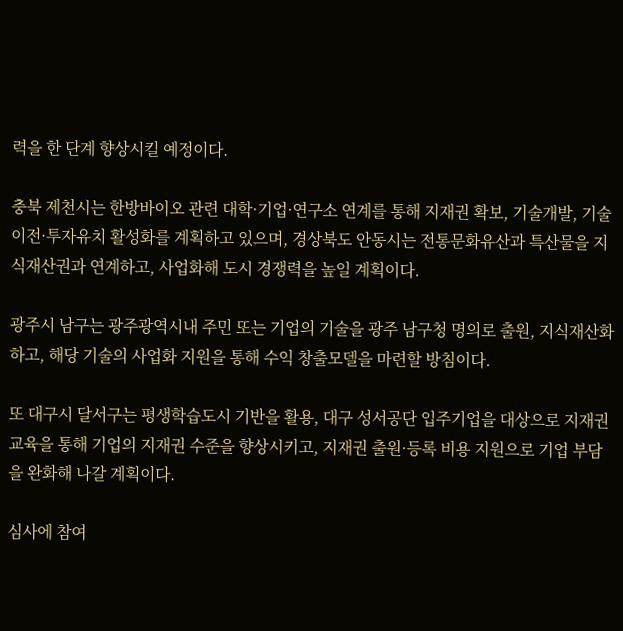력을 한 단계 향상시킬 예정이다.

충북 제천시는 한방바이오 관련 대학·기업·연구소 연계를 통해 지재권 확보, 기술개발, 기술이전·투자유치 활성화를 계획하고 있으며, 경상북도 안동시는 전통문화유산과 특산물을 지식재산권과 연계하고, 사업화해 도시 경쟁력을 높일 계획이다.

광주시 남구는 광주광역시내 주민 또는 기업의 기술을 광주 남구청 명의로 출원, 지식재산화하고, 해당 기술의 사업화 지원을 통해 수익 창출모델을 마련할 방침이다.

또 대구시 달서구는 평생학습도시 기반을 활용, 대구 성서공단 입주기업을 대상으로 지재권 교육을 통해 기업의 지재권 수준을 향상시키고, 지재권 출원·등록 비용 지원으로 기업 부담을 완화해 나갈 계획이다.

심사에 참여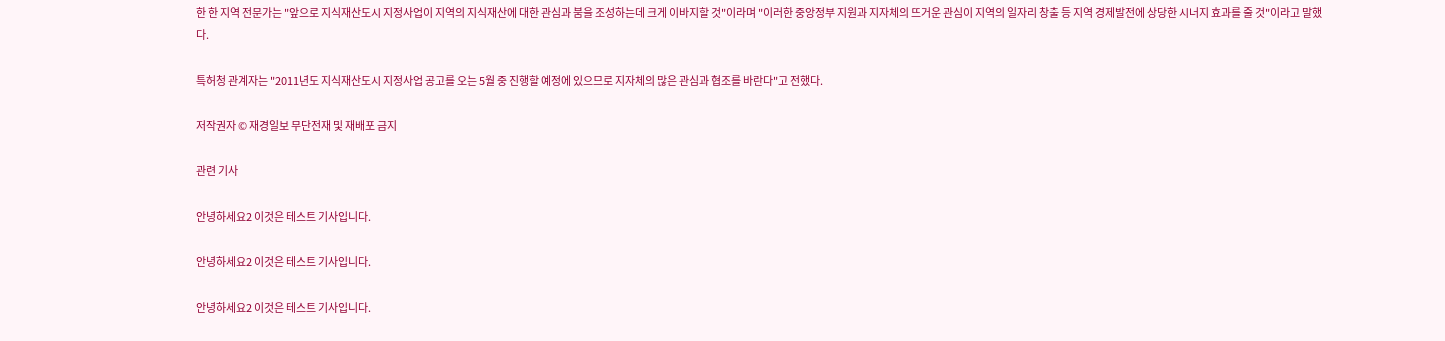한 한 지역 전문가는 "앞으로 지식재산도시 지정사업이 지역의 지식재산에 대한 관심과 붐을 조성하는데 크게 이바지할 것"이라며 "이러한 중앙정부 지원과 지자체의 뜨거운 관심이 지역의 일자리 창출 등 지역 경제발전에 상당한 시너지 효과를 줄 것"이라고 말했다.

특허청 관계자는 "2011년도 지식재산도시 지정사업 공고를 오는 5월 중 진행할 예정에 있으므로 지자체의 많은 관심과 협조를 바란다"고 전했다.

저작권자 © 재경일보 무단전재 및 재배포 금지

관련 기사

안녕하세요2 이것은 테스트 기사입니다.

안녕하세요2 이것은 테스트 기사입니다.

안녕하세요2 이것은 테스트 기사입니다.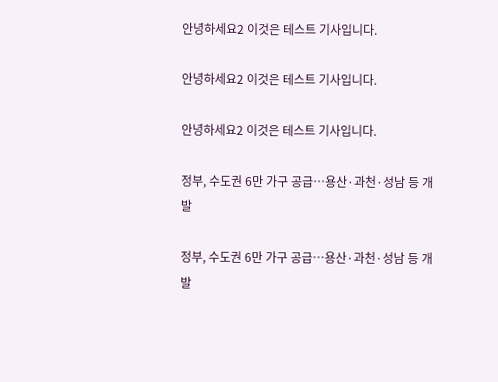안녕하세요2 이것은 테스트 기사입니다.

안녕하세요2 이것은 테스트 기사입니다.

안녕하세요2 이것은 테스트 기사입니다.

정부, 수도권 6만 가구 공급…용산·과천·성남 등 개발

정부, 수도권 6만 가구 공급…용산·과천·성남 등 개발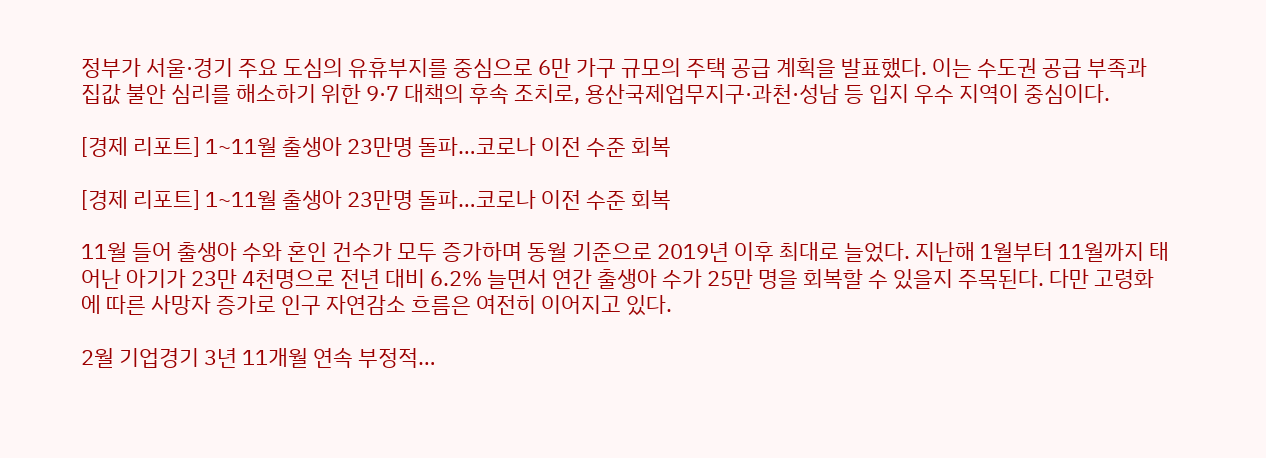정부가 서울·경기 주요 도심의 유휴부지를 중심으로 6만 가구 규모의 주택 공급 계획을 발표했다. 이는 수도권 공급 부족과 집값 불안 심리를 해소하기 위한 9·7 대책의 후속 조치로, 용산국제업무지구·과천·성남 등 입지 우수 지역이 중심이다.

[경제 리포트] 1~11월 출생아 23만명 돌파…코로나 이전 수준 회복

[경제 리포트] 1~11월 출생아 23만명 돌파…코로나 이전 수준 회복

11월 들어 출생아 수와 혼인 건수가 모두 증가하며 동월 기준으로 2019년 이후 최대로 늘었다. 지난해 1월부터 11월까지 태어난 아기가 23만 4천명으로 전년 대비 6.2% 늘면서 연간 출생아 수가 25만 명을 회복할 수 있을지 주목된다. 다만 고령화에 따른 사망자 증가로 인구 자연감소 흐름은 여전히 이어지고 있다.

2월 기업경기 3년 11개월 연속 부정적…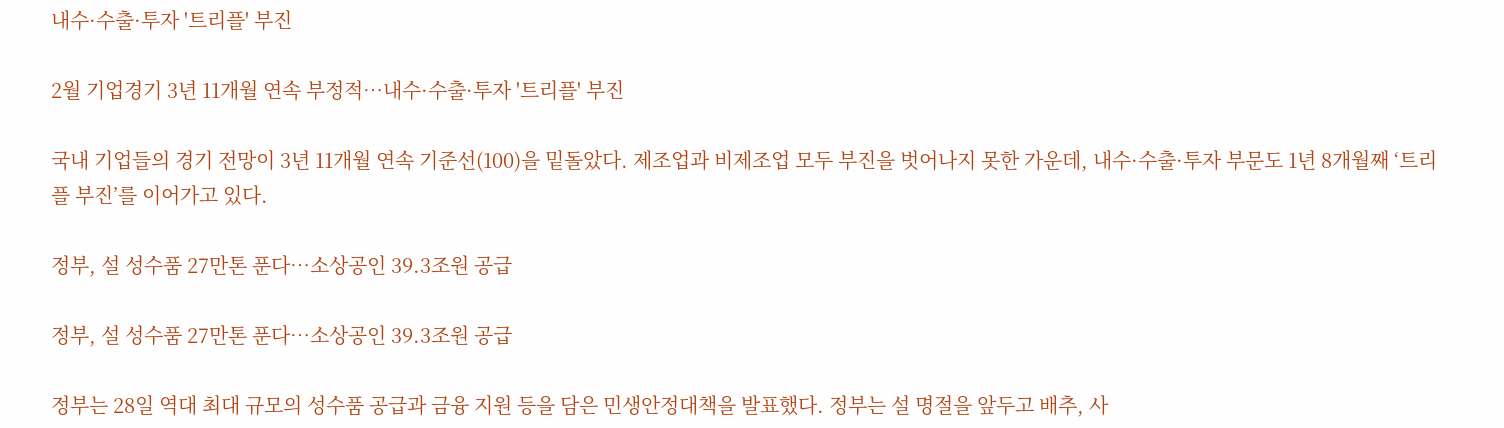내수·수출·투자 '트리플' 부진

2월 기업경기 3년 11개월 연속 부정적…내수·수출·투자 '트리플' 부진

국내 기업들의 경기 전망이 3년 11개월 연속 기준선(100)을 밑돌았다. 제조업과 비제조업 모두 부진을 벗어나지 못한 가운데, 내수·수출·투자 부문도 1년 8개월째 ‘트리플 부진’를 이어가고 있다.

정부, 설 성수품 27만톤 푼다…소상공인 39.3조원 공급

정부, 설 성수품 27만톤 푼다…소상공인 39.3조원 공급

정부는 28일 역대 최대 규모의 성수품 공급과 금융 지원 등을 담은 민생안정대책을 발표했다. 정부는 설 명절을 앞두고 배추, 사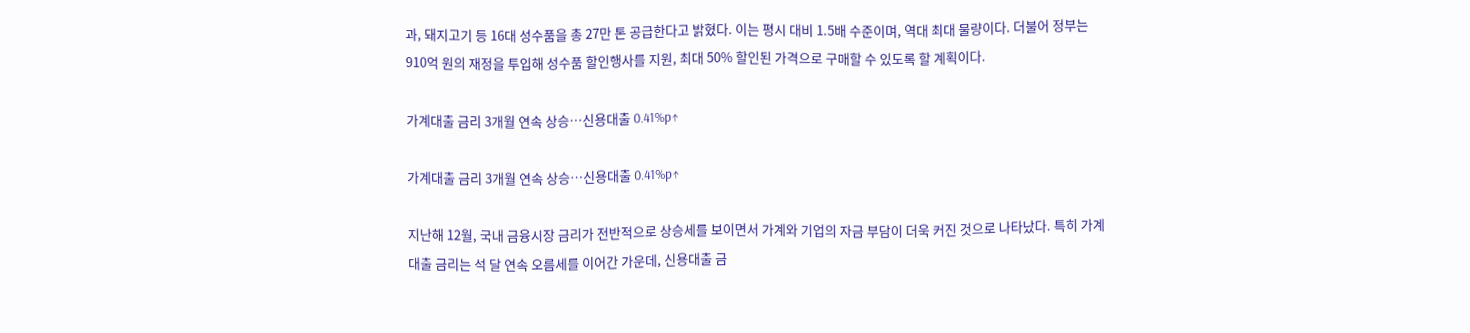과, 돼지고기 등 16대 성수품을 총 27만 톤 공급한다고 밝혔다. 이는 평시 대비 1.5배 수준이며, 역대 최대 물량이다. 더불어 정부는 910억 원의 재정을 투입해 성수품 할인행사를 지원, 최대 50% 할인된 가격으로 구매할 수 있도록 할 계획이다.

가계대출 금리 3개월 연속 상승…신용대출 0.41%p↑

가계대출 금리 3개월 연속 상승…신용대출 0.41%p↑

지난해 12월, 국내 금융시장 금리가 전반적으로 상승세를 보이면서 가계와 기업의 자금 부담이 더욱 커진 것으로 나타났다. 특히 가계대출 금리는 석 달 연속 오름세를 이어간 가운데, 신용대출 금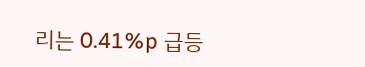리는 0.41%p 급등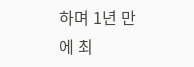하며 1년 만에 최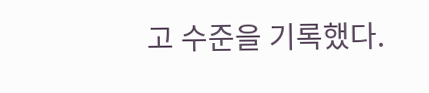고 수준을 기록했다.